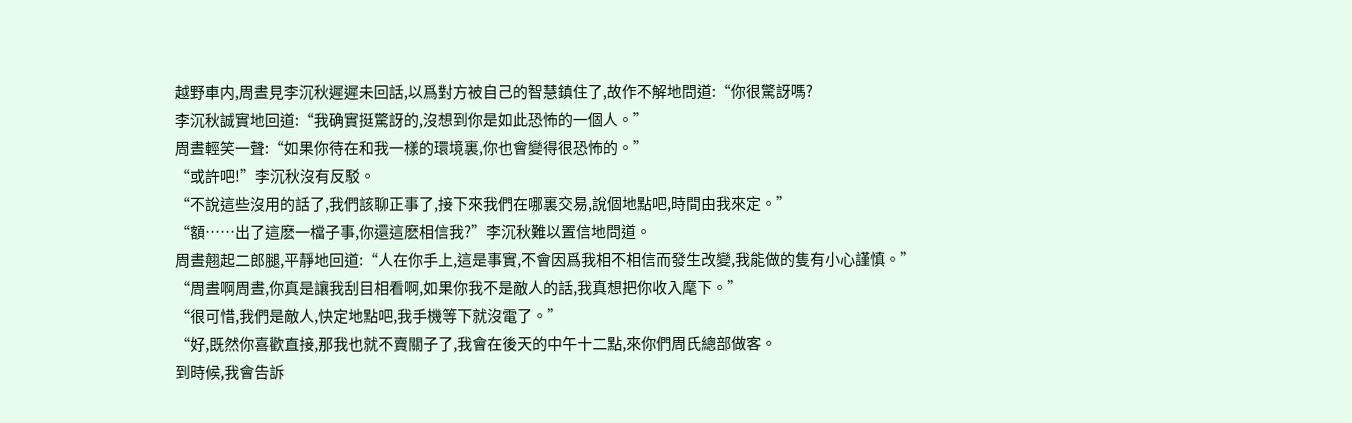越野車内,周晝見李沉秋遲遲未回話,以爲對方被自己的智慧鎮住了,故作不解地問道:“你很驚訝嗎?
李沉秋誠實地回道:“我确實挺驚訝的,沒想到你是如此恐怖的一個人。”
周晝輕笑一聲:“如果你待在和我一樣的環境裏,你也會變得很恐怖的。”
“或許吧!”李沉秋沒有反駁。
“不說這些沒用的話了,我們該聊正事了,接下來我們在哪裏交易,說個地點吧,時間由我來定。”
“額……出了這麽一檔子事,你還這麽相信我?”李沉秋難以置信地問道。
周晝翹起二郎腿,平靜地回道:“人在你手上,這是事實,不會因爲我相不相信而發生改變,我能做的隻有小心謹慎。”
“周晝啊周晝,你真是讓我刮目相看啊,如果你我不是敵人的話,我真想把你收入麾下。”
“很可惜,我們是敵人,快定地點吧,我手機等下就沒電了。”
“好,既然你喜歡直接,那我也就不賣關子了,我會在後天的中午十二點,來你們周氏總部做客。
到時候,我會告訴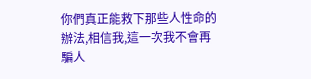你們真正能救下那些人性命的辦法,相信我,這一次我不會再騙人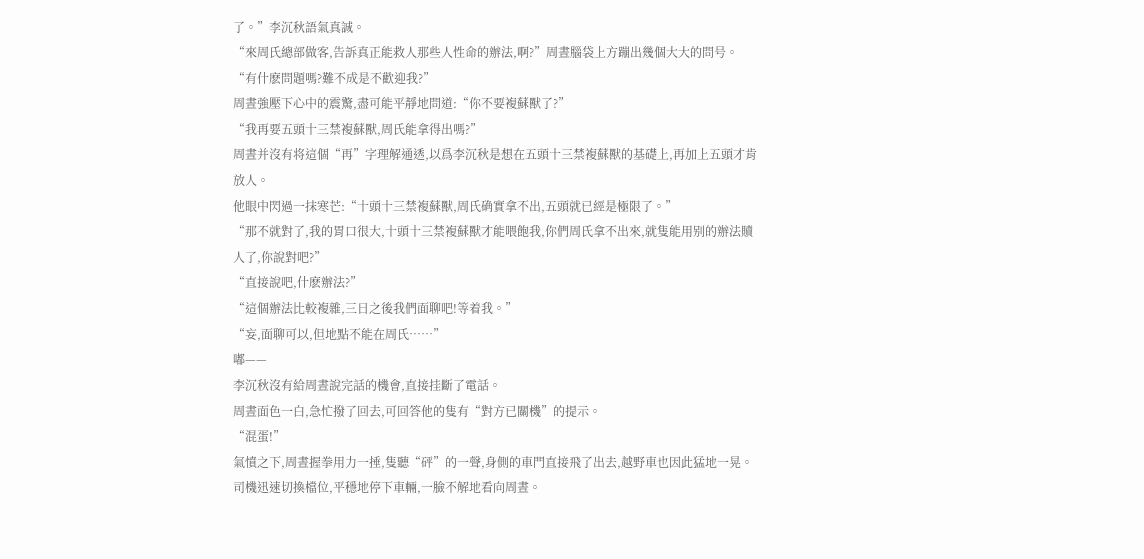了。”李沉秋語氣真誠。
“來周氏總部做客,告訴真正能救人那些人性命的辦法,啊?”周晝腦袋上方蹦出幾個大大的問号。
“有什麽問題嗎?難不成是不歡迎我?”
周晝強壓下心中的震驚,盡可能平靜地問道:“你不要複蘇獸了?”
“我再要五頭十三禁複蘇獸,周氏能拿得出嗎?”
周晝并沒有将這個“再”字理解通透,以爲李沉秋是想在五頭十三禁複蘇獸的基礎上,再加上五頭才肯放人。
他眼中閃過一抹寒芒:“十頭十三禁複蘇獸,周氏确實拿不出,五頭就已經是極限了。”
“那不就對了,我的胃口很大,十頭十三禁複蘇獸才能喂飽我,你們周氏拿不出來,就隻能用别的辦法贖人了,你說對吧?”
“直接說吧,什麽辦法?”
“這個辦法比較複雜,三日之後我們面聊吧!等着我。”
“妄,面聊可以,但地點不能在周氏……”
嘟——
李沉秋沒有給周晝說完話的機會,直接挂斷了電話。
周晝面色一白,急忙撥了回去,可回答他的隻有“對方已關機”的提示。
“混蛋!”
氣憤之下,周晝握拳用力一捶,隻聽“砰”的一聲,身側的車門直接飛了出去,越野車也因此猛地一晃。
司機迅速切換檔位,平穩地停下車輛,一臉不解地看向周晝。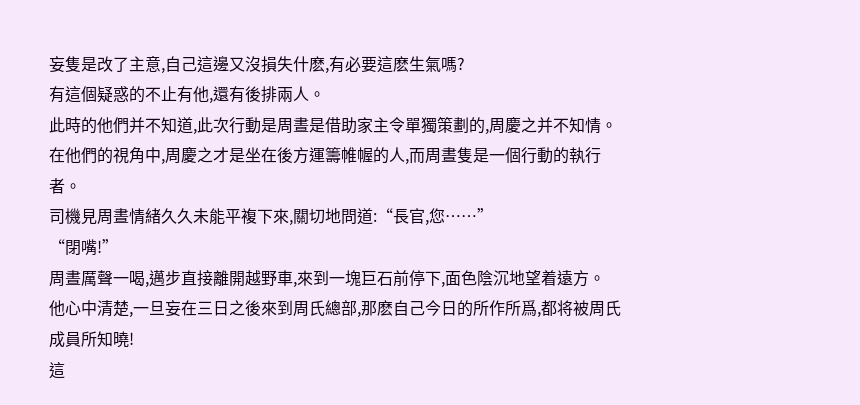妄隻是改了主意,自己這邊又沒損失什麽,有必要這麽生氣嗎?
有這個疑惑的不止有他,還有後排兩人。
此時的他們并不知道,此次行動是周晝是借助家主令單獨策劃的,周慶之并不知情。
在他們的視角中,周慶之才是坐在後方運籌帷幄的人,而周晝隻是一個行動的執行者。
司機見周晝情緒久久未能平複下來,關切地問道:“長官,您……”
“閉嘴!”
周晝厲聲一喝,邁步直接離開越野車,來到一塊巨石前停下,面色陰沉地望着遠方。
他心中清楚,一旦妄在三日之後來到周氏總部,那麽自己今日的所作所爲,都将被周氏成員所知曉!
這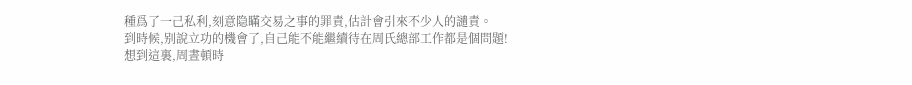種爲了一己私利,刻意隐瞞交易之事的罪責,估計會引來不少人的譴責。
到時候,别說立功的機會了,自己能不能繼續待在周氏總部工作都是個問題!
想到這裏,周晝頓時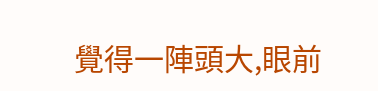覺得一陣頭大,眼前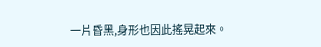一片昏黑,身形也因此搖晃起來。